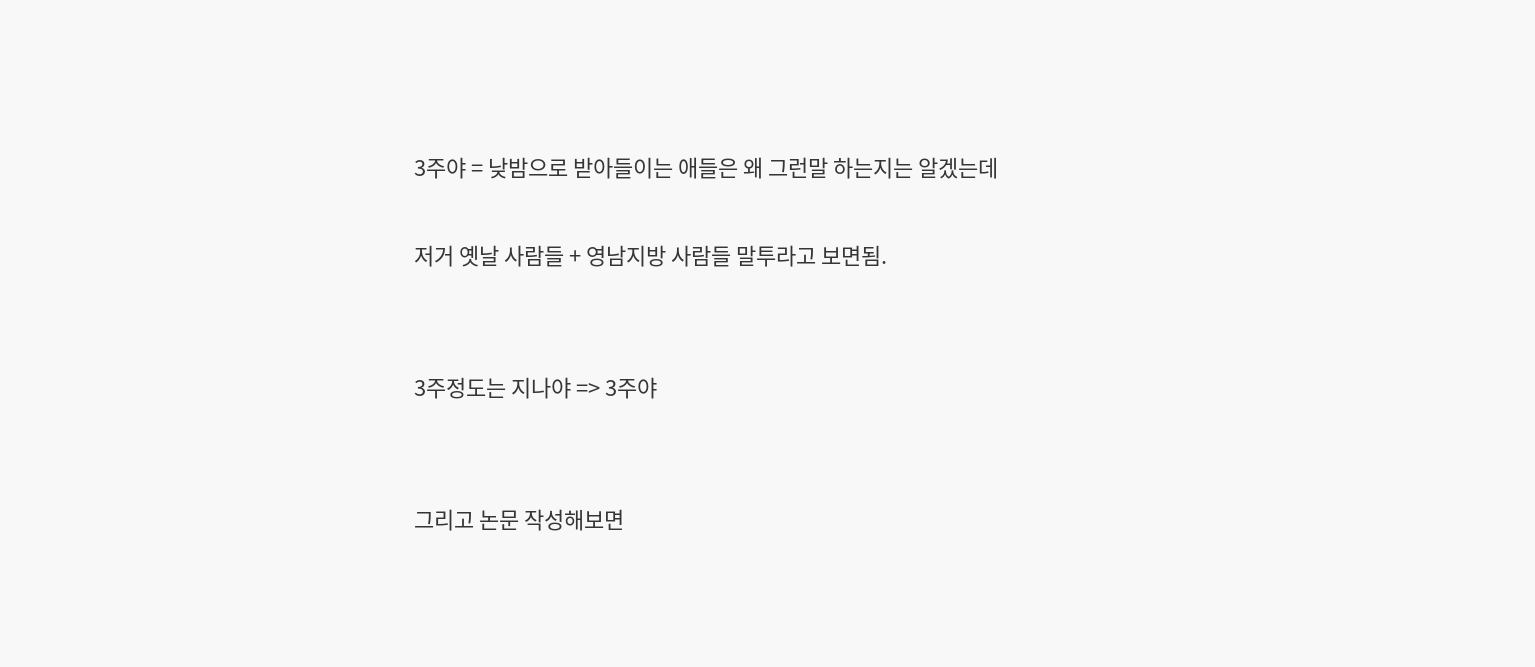3주야 = 낮밤으로 받아들이는 애들은 왜 그런말 하는지는 알겠는데

저거 옛날 사람들 + 영남지방 사람들 말투라고 보면됨.


3주정도는 지나야 => 3주야


그리고 논문 작성해보면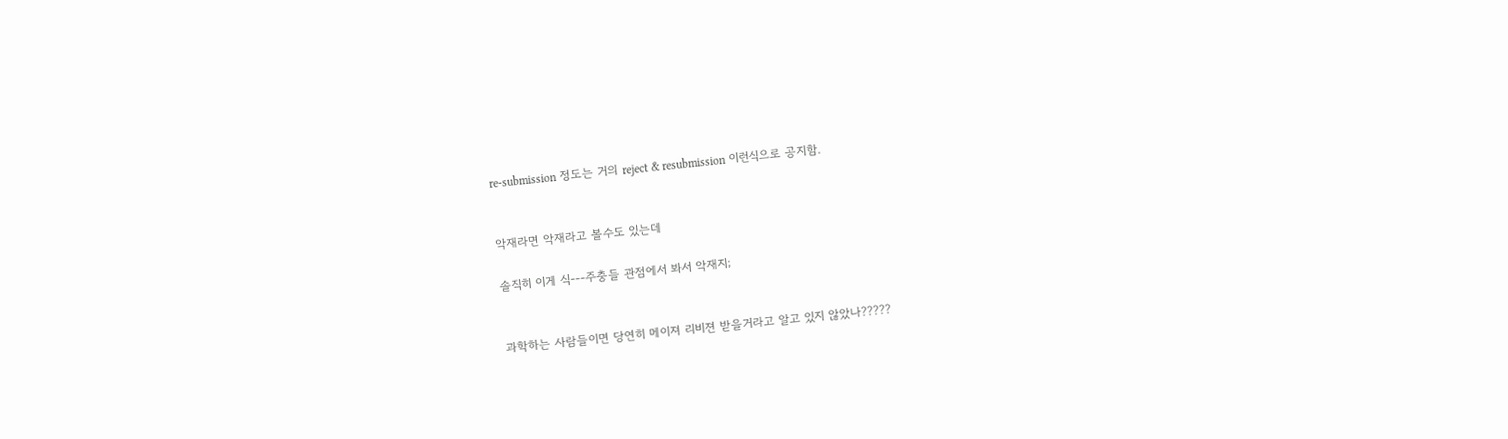re-submission 정도는 거의 reject & resubmission 이런식으로 공지함.


악재라면 악재라고 볼수도 있는데

솔직히 이게 식---주충들 관점에서 봐서 악재지;


과학하는 사람들이면 당연히 메이져 리비젼 받을거라고 알고 있지 않았나?????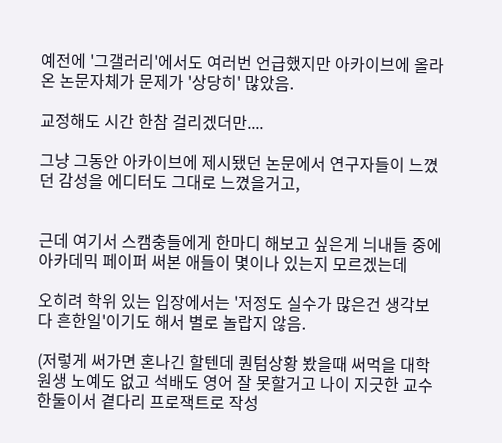예전에 '그갤러리'에서도 여러번 언급했지만 아카이브에 올라온 논문자체가 문제가 '상당히' 많았음.

교정해도 시간 한참 걸리겠더만....

그냥 그동안 아카이브에 제시됐던 논문에서 연구자들이 느꼈던 감성을 에디터도 그대로 느꼈을거고,


근데 여기서 스캠충들에게 한마디 해보고 싶은게 늬내들 중에 아카데믹 페이퍼 써본 애들이 몇이나 있는지 모르겠는데

오히려 학위 있는 입장에서는 '저정도 실수가 많은건 생각보다 흔한일'이기도 해서 별로 놀랍지 않음.

(저렇게 써가면 혼나긴 할텐데 퀀텀상황 봤을때 써먹을 대학원생 노예도 없고 석배도 영어 잘 못할거고 나이 지긋한 교수 한둘이서 곁다리 프로잭트로 작성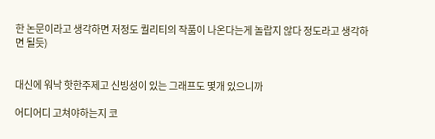한 논문이라고 생각하면 저정도 퀄리티의 작품이 나온다는게 놀랍지 않다 정도라고 생각하면 될듯)


대신에 워낙 핫한주제고 신빙성이 있는 그래프도 몇개 있으니까

어디어디 고쳐야하는지 코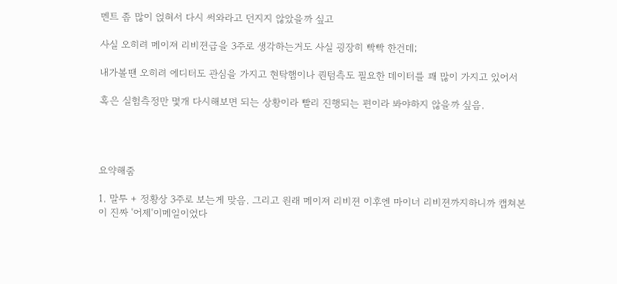멘트 좀 많이 얹혀서 다시 써와라고 던지지 않았을까 싶고

사실 오히려 메이져 리비젼급을 3주로 생각하는거도 사실 굉장히 빡빡 한건데;

내가볼땐 오히려 에디터도 관심을 가지고 현탁햄이나 퀀텀측도 필요한 데이터를 꽤 많이 가지고 있어서

혹은 실험측정만 몇개 다시해보면 되는 상황이라 빨리 진행되는 편이라 봐야하지 않을까 싶음.




요약해줌

1. 말투 + 정황상 3주로 보는게 맞음. 그리고 원래 메이져 리비젼 이후엔 마이너 리비젼까지하니까 캡쳐본이 진짜 '어제'이메일이었다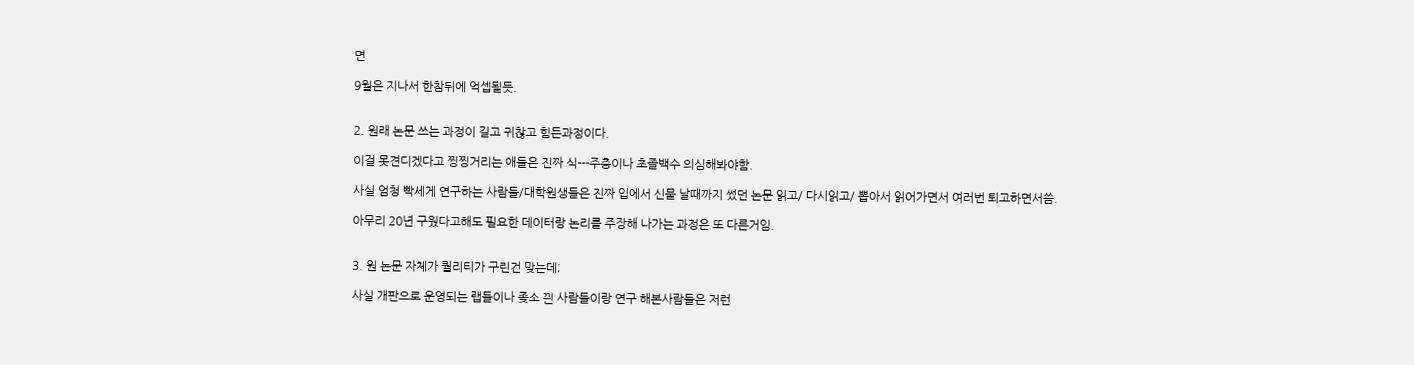면

9월은 지나서 한참뒤에 억셉될듯.


2. 원래 논문 쓰는 과정이 길고 귀찮고 힘든과정이다.

이걸 못견디겠다고 찡찡거리는 애들은 진짜 식---주충이나 초졸백수 의심해봐야함.

사실 엄청 빡세게 연구하는 사람들/대학원생들은 진짜 입에서 신물 날때까지 썼던 논문 읽고/ 다시읽고/ 뽑아서 읽어가면서 여러번 퇴고하면서씀.

아무리 20년 구웠다고해도 필요한 데이터랑 논리를 주장해 나가는 과정은 또 다른거임.


3. 원 논문 자체가 퀄리티가 구린건 맞는데;

사실 개판으로 운영되는 랩들이나 좆소 끤 사람들이랑 연구 해본사람들은 저런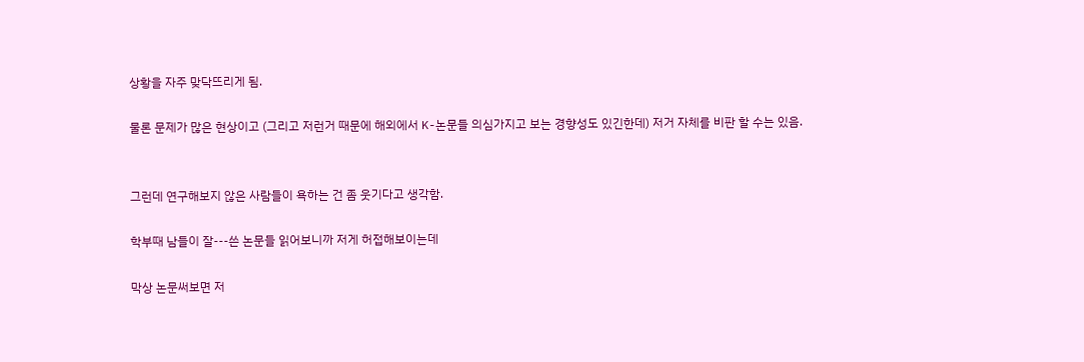상황을 자주 맞닥뜨리게 됨.

물론 문제가 많은 현상이고 (그리고 저런거 때문에 해외에서 K-논문들 의심가지고 보는 경향성도 있긴한데) 저거 자체를 비판 할 수는 있음.


그런데 연구해보지 않은 사람들이 욕하는 건 좀 웃기다고 생각함.

학부때 남들이 잘---쓴 논문들 읽어보니까 저게 허접해보이는데

막상 논문써보면 저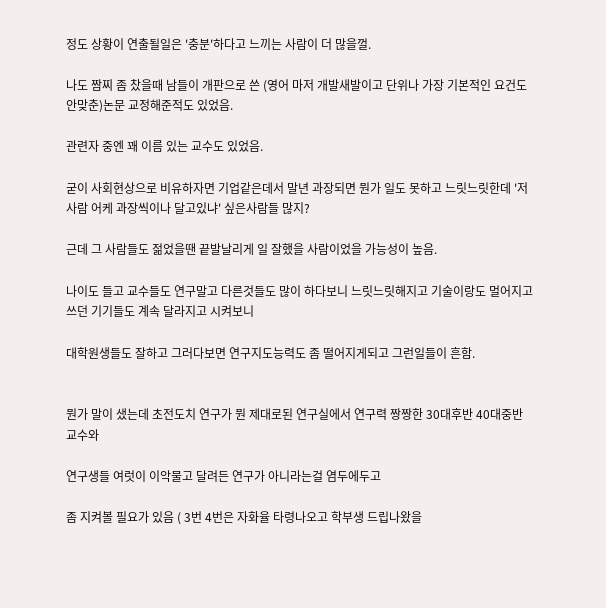정도 상황이 연출될일은 '충분'하다고 느끼는 사람이 더 많을껄.

나도 짬찌 좀 찼을때 남들이 개판으로 쓴 (영어 마저 개발새발이고 단위나 가장 기본적인 요건도 안맞춘)논문 교정해준적도 있었음.

관련자 중엔 꽤 이름 있는 교수도 있었음.

굳이 사회현상으로 비유하자면 기업같은데서 말년 과장되면 뭔가 일도 못하고 느릿느릿한데 '저사람 어케 과장씩이나 달고있냐' 싶은사람들 많지?

근데 그 사람들도 젊었을땐 끝발날리게 일 잘했을 사람이었을 가능성이 높음.

나이도 들고 교수들도 연구말고 다른것들도 많이 하다보니 느릿느릿해지고 기술이랑도 멀어지고 쓰던 기기들도 계속 달라지고 시켜보니

대학원생들도 잘하고 그러다보면 연구지도능력도 좀 떨어지게되고 그런일들이 흔함.


뭔가 말이 샜는데 초전도치 연구가 뭔 제대로된 연구실에서 연구력 짱짱한 30대후반 40대중반 교수와

연구생들 여럿이 이악물고 달려든 연구가 아니라는걸 염두에두고

좀 지켜볼 필요가 있음 ( 3번 4번은 자화율 타령나오고 학부생 드립나왔을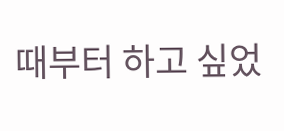때부터 하고 싶었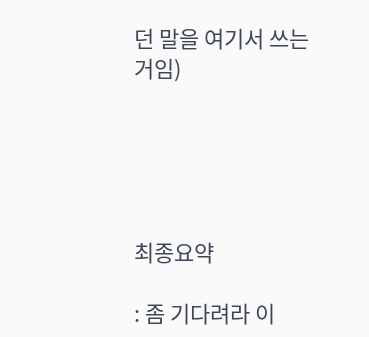던 말을 여기서 쓰는거임)





최종요약

: 좀 기다려라 이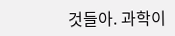것들아. 과학이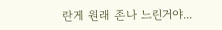란게 원래 존나 느린거야...